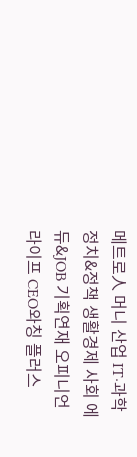메트로人 머니 산업 IT·과학 정치&정책 생활경제 사회 에듀&JOB 기획연재 오피니언 라이프 CEO와칭 플러스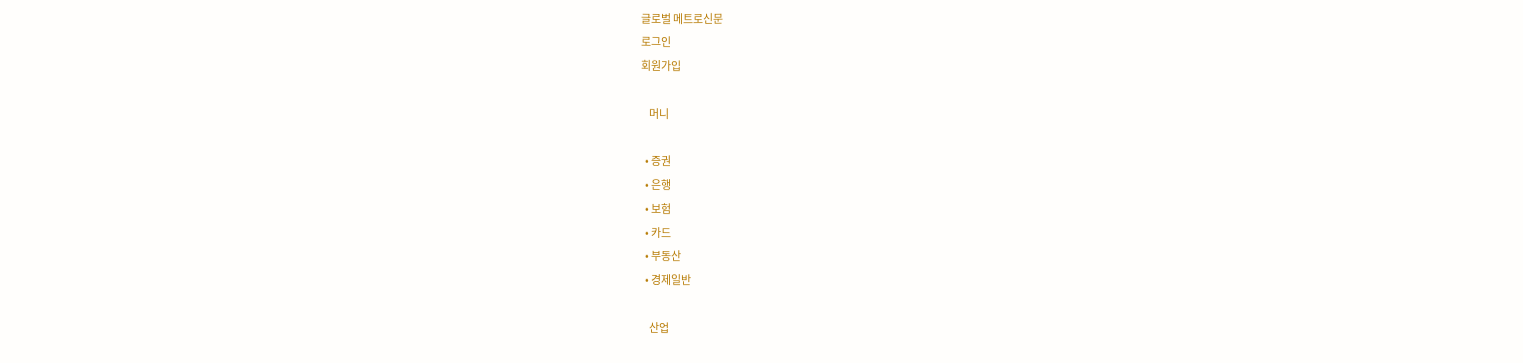글로벌 메트로신문
로그인
회원가입

    머니

  • 증권
  • 은행
  • 보험
  • 카드
  • 부동산
  • 경제일반

    산업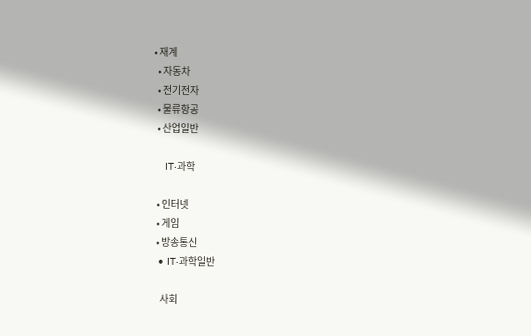• 재계
  • 자동차
  • 전기전자
  • 물류항공
  • 산업일반

    IT·과학

  • 인터넷
  • 게임
  • 방송통신
  • IT·과학일반

    사회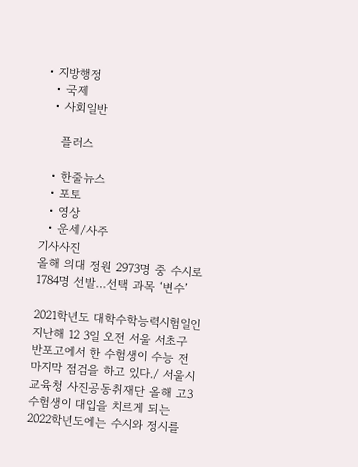• 지방행정
  • 국제
  • 사회일반

    플러스

  • 한줄뉴스
  • 포토
  • 영상
  • 운세/사주
기사사진
올해 의대 정원 2973명 중 수시로 1784명 선발…선택 과목 ‘변수’

2021학년도 대학수학능력시험일인 지난해 12 3일 오전 서울 서초구 반포고에서 한 수험생이 수능 전 마지막 점검을 하고 있다./ 서울시교육청 사진공동취재단 올해 고3 수험생이 대입을 치르게 되는 2022학년도에는 수시와 정시를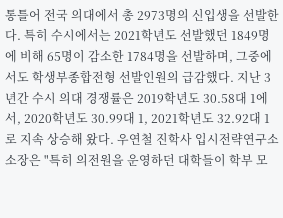통틀어 전국 의대에서 총 2973명의 신입생을 선발한다. 특히 수시에서는 2021학년도 선발했던 1849명에 비해 65명이 감소한 1784명을 선발하며, 그중에서도 학생부종합전형 선발인원의 급감했다. 지난 3년간 수시 의대 경쟁률은 2019학년도 30.58대 1에서, 2020학년도 30.99대 1, 2021학년도 32.92대 1로 지속 상승해 왔다. 우연철 진학사 입시전략연구소 소장은 "특히 의전원을 운영하던 대학들이 학부 모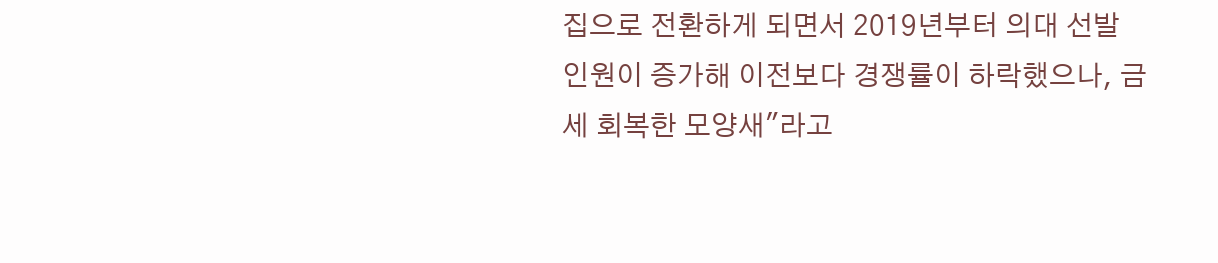집으로 전환하게 되면서 2019년부터 의대 선발 인원이 증가해 이전보다 경쟁률이 하락했으나, 금세 회복한 모양새"라고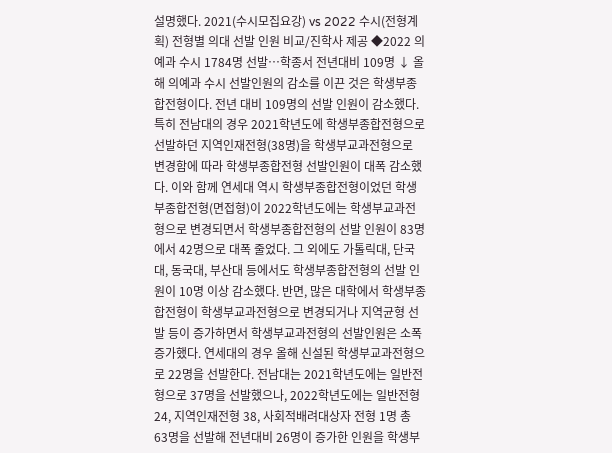설명했다. 2021(수시모집요강) vs 2022 수시(전형계획) 전형별 의대 선발 인원 비교/진학사 제공 ◆2022 의예과 수시 1784명 선발…학종서 전년대비 109명 ↓ 올해 의예과 수시 선발인원의 감소를 이끈 것은 학생부종합전형이다. 전년 대비 109명의 선발 인원이 감소했다. 특히 전남대의 경우 2021학년도에 학생부종합전형으로 선발하던 지역인재전형(38명)을 학생부교과전형으로 변경함에 따라 학생부종합전형 선발인원이 대폭 감소했다. 이와 함께 연세대 역시 학생부종합전형이었던 학생부종합전형(면접형)이 2022학년도에는 학생부교과전형으로 변경되면서 학생부종합전형의 선발 인원이 83명에서 42명으로 대폭 줄었다. 그 외에도 가톨릭대, 단국대, 동국대, 부산대 등에서도 학생부종합전형의 선발 인원이 10명 이상 감소했다. 반면, 많은 대학에서 학생부종합전형이 학생부교과전형으로 변경되거나 지역균형 선발 등이 증가하면서 학생부교과전형의 선발인원은 소폭 증가했다. 연세대의 경우 올해 신설된 학생부교과전형으로 22명을 선발한다. 전남대는 2021학년도에는 일반전형으로 37명을 선발했으나, 2022학년도에는 일반전형 24, 지역인재전형 38, 사회적배려대상자 전형 1명 총 63명을 선발해 전년대비 26명이 증가한 인원을 학생부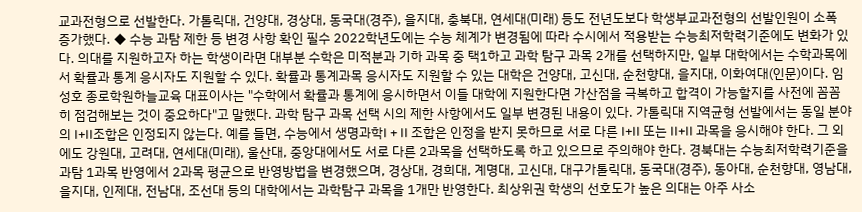교과전형으로 선발한다. 가톨릭대, 건양대, 경상대, 동국대(경주), 을지대, 충북대, 연세대(미래) 등도 전년도보다 학생부교과전형의 선발인원이 소폭 증가했다. ◆ 수능 과탐 제한 등 변경 사항 확인 필수 2022학년도에는 수능 체계가 변경됨에 따라 수시에서 적용받는 수능최저학력기준에도 변화가 있다. 의대를 지원하고자 하는 학생이라면 대부분 수학은 미적분과 기하 과목 중 택1하고 과학 탐구 과목 2개를 선택하지만, 일부 대학에서는 수학과목에서 확률과 통계 응시자도 지원할 수 있다. 확률과 통계과목 응시자도 지원할 수 있는 대학은 건양대, 고신대, 순천향대, 을지대, 이화여대(인문)이다. 임성호 종로학원하늘교육 대표이사는 "수학에서 확률과 통계에 응시하면서 이들 대학에 지원한다면 가산점을 극복하고 합격이 가능할지를 사전에 꼼꼼히 점검해보는 것이 중요하다"고 말했다. 과학 탐구 과목 선택 시의 제한 사항에서도 일부 변경된 내용이 있다. 가톨릭대 지역균형 선발에서는 동일 분야의 I+II조합은 인정되지 않는다. 예를 들면, 수능에서 생명과학I + II 조합은 인정을 받지 못하므로 서로 다른 I+II 또는 II+II 과목을 응시해야 한다. 그 외에도 강원대, 고려대, 연세대(미래), 울산대, 중앙대에서도 서로 다른 2과목을 선택하도록 하고 있으므로 주의해야 한다. 경북대는 수능최저학력기준을 과탐 1과목 반영에서 2과목 평균으로 반영방법을 변경했으며, 경상대, 경희대, 계명대, 고신대, 대구가톨릭대, 동국대(경주), 동아대, 순천향대, 영남대, 을지대, 인제대, 전남대, 조선대 등의 대학에서는 과학탐구 과목을 1개만 반영한다. 최상위권 학생의 선호도가 높은 의대는 아주 사소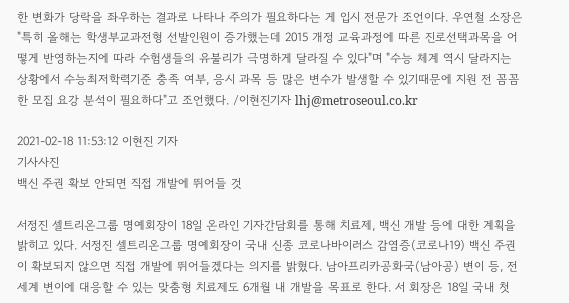한 변화가 당락을 좌우하는 결과로 나타나 주의가 필요하다는 게 입시 전문가 조언이다. 우연철 소장은 "특히 올해는 학생부교과전형 선발인원이 증가했는데 2015 개정 교육과정에 따른 진로선택과목을 어떻게 반영하는지에 따라 수험생들의 유불리가 극명하게 달라질 수 있다"며 "수능 체계 역시 달라지는 상황에서 수능최저학력기준 충족 여부, 응시 과목 등 많은 변수가 발생할 수 있기때문에 지원 전 꼼꼼한 모집 요강 분석이 필요하다"고 조언했다. /이현진기자 lhj@metroseoul.co.kr

2021-02-18 11:53:12 이현진 기자
기사사진
백신 주권 확보 안되면 직접 개발에 뛰어들 것

서정진 셀트리온그룹 명예회장이 18일 온라인 기자간담회를 통해 치료제, 백신 개발 등에 대한 계획을 밝히고 있다. 서정진 셀트리온그룹 명예회장이 국내 신종 코로나바이러스 감염증(코로나19) 백신 주권이 확보되지 않으면 직접 개발에 뛰어들겠다는 의지를 밝혔다. 남아프리카공화국(남아공) 변이 등, 전 세계 변이에 대응할 수 있는 맞춤형 치료제도 6개월 내 개발을 목표로 한다. 서 회장은 18일 국내 첫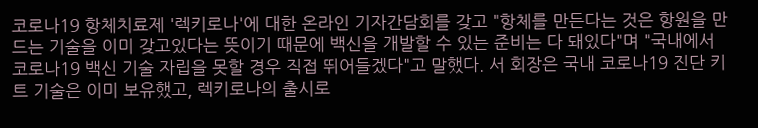코로나19 항체치료제 '렉키로나'에 대한 온라인 기자간담회를 갖고 "항체를 만든다는 것은 항원을 만드는 기술을 이미 갖고있다는 뜻이기 때문에 백신을 개발할 수 있는 준비는 다 돼있다"며 "국내에서 코로나19 백신 기술 자립을 못할 경우 직접 뛰어들겠다"고 말했다. 서 회장은 국내 코로나19 진단 키트 기술은 이미 보유했고, 렉키로나의 출시로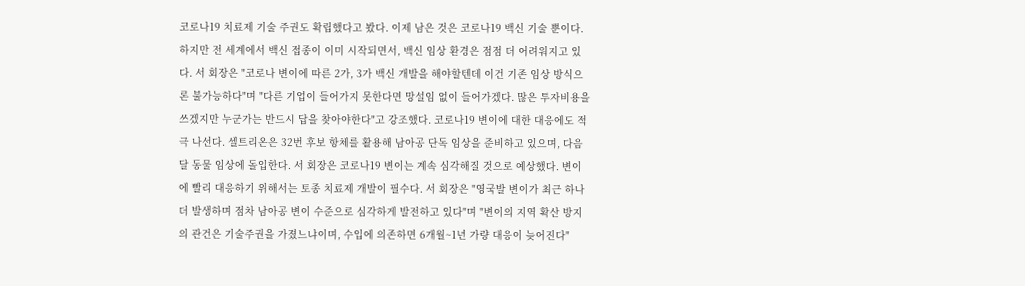코로나19 치료제 기술 주권도 확립했다고 봤다. 이제 남은 것은 코로나19 백신 기술 뿐이다. 하지만 전 세계에서 백신 접종이 이미 시작되면서, 백신 임상 환경은 점점 더 어려워지고 있다. 서 회장은 "코로나 변이에 따른 2가, 3가 백신 개발을 해야할텐데 이건 기존 임상 방식으론 불가능하다"며 "다른 기업이 들어가지 못한다면 망설임 없이 들어가겠다. 많은 투자비용을 쓰겠지만 누군가는 반드시 답을 찾아야한다"고 강조했다. 코로나19 변이에 대한 대응에도 적극 나선다. 셀트리온은 32번 후보 항체를 활용해 남아공 단독 임상을 준비하고 있으며, 다음 달 동물 임상에 돌입한다. 서 회장은 코로나19 변이는 계속 심각해질 것으로 예상했다. 변이에 빨리 대응하기 위해서는 토종 치료제 개발이 필수다. 서 회장은 "영국발 변이가 최근 하나 더 발생하며 점차 남아공 변이 수준으로 심각하게 발전하고 있다"며 "변이의 지역 확산 방지의 관건은 기술주권을 가졌느냐이며, 수입에 의존하면 6개월~1년 가량 대응이 늦어진다"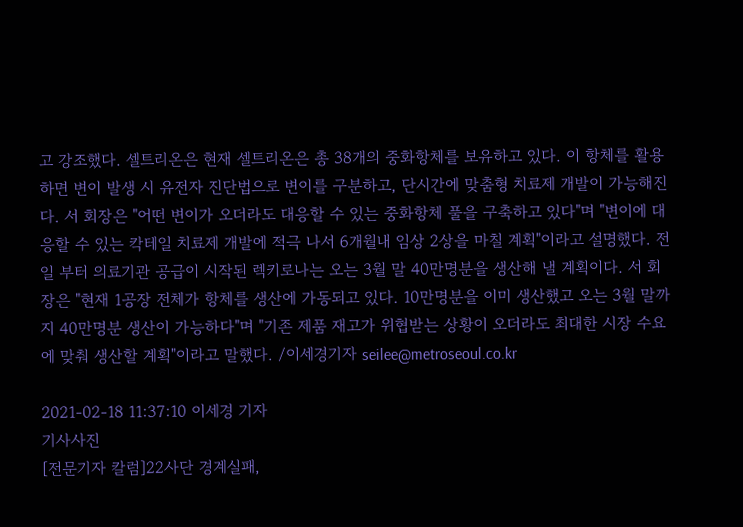고 강조했다. 셀트리온은 현재 셀트리온은 총 38개의 중화항체를 보유하고 있다. 이 항체를 활용하면 변이 발생 시 유전자 진단법으로 변이를 구분하고, 단시간에 맞춤형 치료제 개발이 가능해진다. 서 회장은 "어떤 변이가 오더라도 대응할 수 있는 중화항체 풀을 구축하고 있다"며 "변이에 대응할 수 있는 칵테일 치료제 개발에 적극 나서 6개월내 임상 2상을 마칠 계획"이라고 설명했다. 전일 부터 의료기관 공급이 시작된 렉키로나는 오는 3월 말 40만명분을 생산해 낼 계획이다. 서 회장은 "현재 1공장 전체가 항체를 생산에 가동되고 있다. 10만명분을 이미 생산했고 오는 3월 말까지 40만명분 생산이 가능하다"며 "기존 제품 재고가 위협받는 상황이 오더라도 최대한 시장 수요에 맞춰 생산할 계획"이라고 말했다. /이세경기자 seilee@metroseoul.co.kr

2021-02-18 11:37:10 이세경 기자
기사사진
[전문기자 칼럼]22사단 경계실패,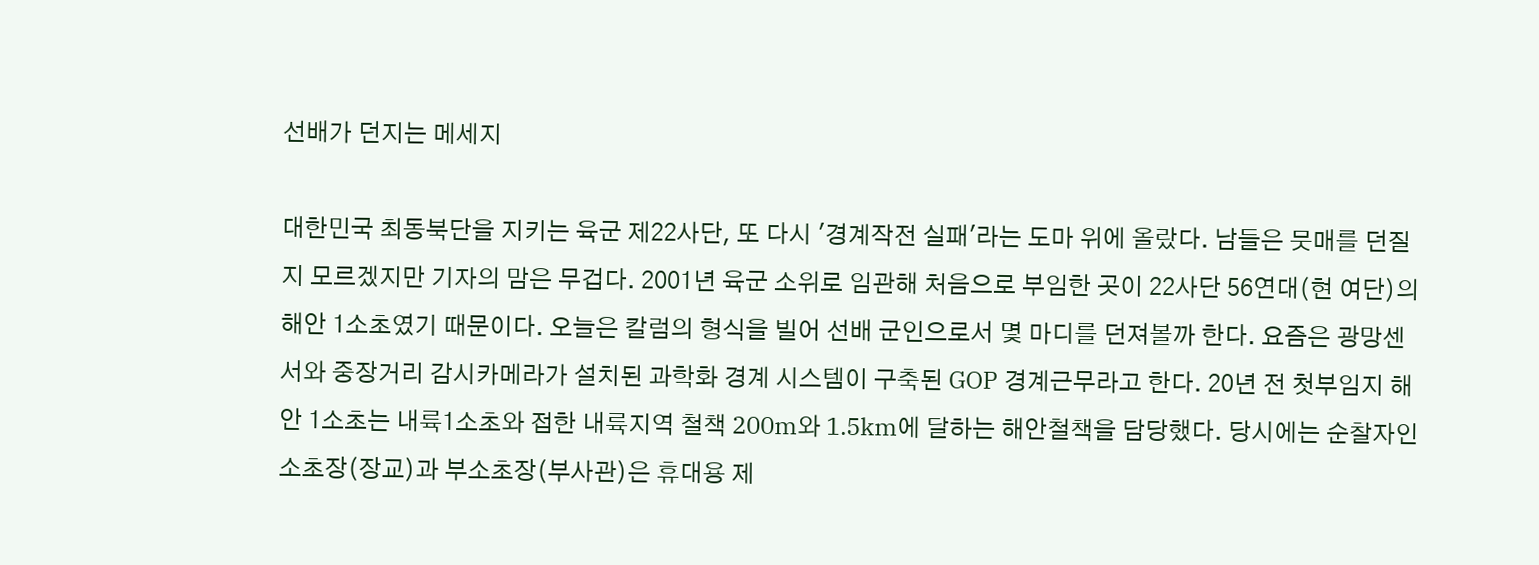선배가 던지는 메세지

대한민국 최동북단을 지키는 육군 제22사단, 또 다시 '경계작전 실패'라는 도마 위에 올랐다. 남들은 뭇매를 던질지 모르겠지만 기자의 맘은 무겁다. 2001년 육군 소위로 임관해 처음으로 부임한 곳이 22사단 56연대(현 여단)의 해안 1소초였기 때문이다. 오늘은 칼럼의 형식을 빌어 선배 군인으로서 몇 마디를 던져볼까 한다. 요즘은 광망센서와 중장거리 감시카메라가 설치된 과학화 경계 시스템이 구축된 GOP 경계근무라고 한다. 20년 전 첫부임지 해안 1소초는 내륙1소초와 접한 내륙지역 철책 200m와 1.5km에 달하는 해안철책을 담당했다. 당시에는 순찰자인 소초장(장교)과 부소초장(부사관)은 휴대용 제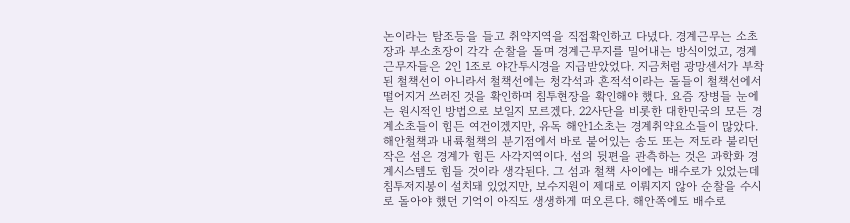논이라는 탐조등을 들고 취약지역을 직접확인하고 다녔다. 경계근무는 소초장과 부소초장이 각각 순찰을 돌며 경계근무지를 밀어내는 방식이었고, 경계근무자들은 2인 1조로 야간투시경을 지급받았었다. 지금처럼 광망센서가 부착된 철책선이 아니라서 철책선에는 청각석과 흔적석이라는 돌들이 철책선에서 떨어지거 쓰러진 것을 확인하며 침투현장을 확인해야 했다. 요즘 장병들 눈에는 원시적인 방법으로 보일지 모르겠다. 22사단을 비롯한 대한민국의 모든 경계소초들이 힘든 여건이겠지만, 유독 해안1소초는 경계취약요소들이 많았다. 해안철책과 내륙철책의 분기점에서 바로 붙어있는 송도 또는 저도라 불리던 작은 섬은 경계가 힘든 사각지역이다. 섬의 뒷편을 관측하는 것은 과학화 경계시스템도 힘들 것이라 생각된다. 그 섬과 철책 사이에는 배수로가 있었는데 침투저지봉이 설치돼 있었지만, 보수지원이 제대로 이뤄지지 않아 순찰을 수시로 돌아야 했던 기억이 아직도 생생하게 떠오른다. 해안쪽에도 배수로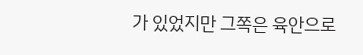가 있었지만 그쪽은 육안으로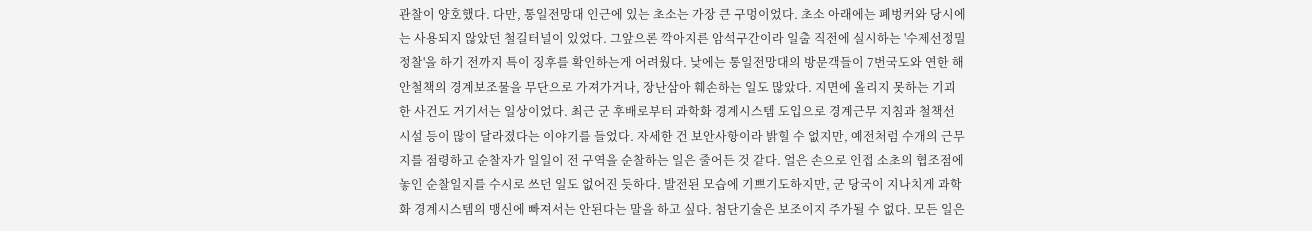관찰이 양호했다. 다만, 통일전망대 인근에 있는 초소는 가장 큰 구멍이었다. 초소 아래에는 폐벙커와 당시에는 사용되지 않았던 철길터널이 있었다. 그앞으론 깍아지른 암석구간이라 일출 직전에 실시하는 '수제선정밀정찰'을 하기 전까지 특이 징후를 확인하는게 어려웠다. 낮에는 통일전망대의 방문객들이 7번국도와 연한 해안철책의 경계보조물을 무단으로 가져가거나, 장난삼아 훼손하는 일도 많았다. 지면에 올리지 못하는 기괴한 사건도 거기서는 일상이었다. 최근 군 후배로부터 과학화 경계시스템 도입으로 경계근무 지침과 철책선 시설 등이 많이 달라졌다는 이야기를 들었다. 자세한 건 보안사항이라 밝힐 수 없지만, 예전처럼 수개의 근무지를 점령하고 순찰자가 일일이 전 구역을 순찰하는 일은 줄어든 것 같다. 얼은 손으로 인접 소초의 협조점에 놓인 순찰일지를 수시로 쓰던 일도 없어진 듯하다. 발전된 모습에 기쁘기도하지만, 군 당국이 지나치게 과학화 경계시스템의 맹신에 빠져서는 안된다는 말을 하고 싶다. 첨단기술은 보조이지 주가될 수 없다. 모든 일은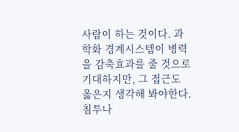사람이 하는 것이다. 과학화 경계시스템이 병력을 감축효과를 줄 것으로 기대하지만, 그 접근도 옳은지 생각해 봐야한다. 침투나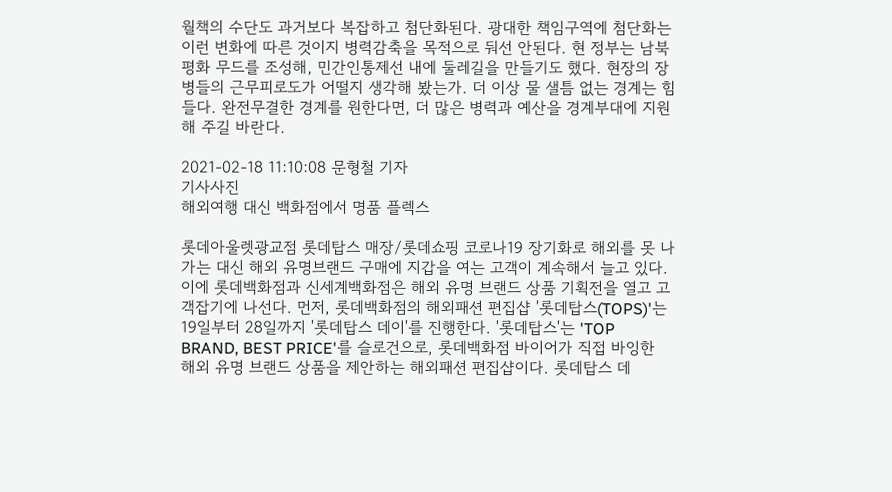월책의 수단도 과거보다 복잡하고 첨단화된다. 광대한 책임구역에 첨단화는 이런 변화에 따른 것이지 병력감축을 목적으로 둬선 안된다. 현 정부는 남북평화 무드를 조성해, 민간인통제선 내에 둘레길을 만들기도 했다. 현장의 장병들의 근무피로도가 어떨지 생각해 봤는가. 더 이상 물 샐틈 없는 경계는 힘들다. 완전무결한 경계를 원한다면, 더 많은 병력과 예산을 경계부대에 지원해 주길 바란다.

2021-02-18 11:10:08 문형철 기자
기사사진
해외여행 대신 백화점에서 명품 플렉스

롯데아울렛광교점 롯데탑스 매장/롯데쇼핑 코로나19 장기화로 해외를 못 나가는 대신 해외 유명브랜드 구매에 지갑을 여는 고객이 계속해서 늘고 있다. 이에 롯데백화점과 신세계백화점은 해외 유명 브랜드 상품 기획전을 열고 고객잡기에 나선다. 먼저, 롯데백화점의 해외패션 편집샵 '롯데탑스(TOPS)'는 19일부터 28일까지 '롯데탑스 데이'를 진행한다. '롯데탑스'는 'TOP BRAND, BEST PRICE'를 슬로건으로, 롯데백화점 바이어가 직접 바잉한 해외 유명 브랜드 상품을 제안하는 해외패션 편집샵이다. 롯데탑스 데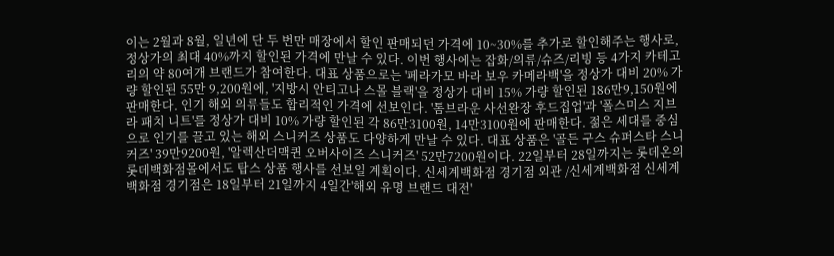이는 2월과 8월, 일년에 단 두 번만 매장에서 할인 판매되던 가격에 10~30%를 추가로 할인해주는 행사로, 정상가의 최대 40%까지 할인된 가격에 만날 수 있다. 이번 행사에는 잡화/의류/슈즈/리빙 등 4가지 카테고리의 약 80여개 브랜드가 참여한다. 대표 상품으로는 '페라가모 바라 보우 카메라백'을 정상가 대비 20% 가량 할인된 55만 9,200원에, '지방시 안티고나 스몰 블랙'을 정상가 대비 15% 가량 할인된 186만9,150원에 판매한다. 인기 해외 의류들도 합리적인 가격에 선보인다. '톰브라운 사선완장 후드집업'과 '폴스미스 지브라 패치 니트'를 정상가 대비 10% 가량 할인된 각 86만3100원, 14만3100원에 판매한다. 젊은 세대를 중심으로 인기를 끌고 있는 해외 스니커즈 상품도 다양하게 만날 수 있다. 대표 상품은 '골든 구스 슈퍼스타 스니커즈' 39만9200원, '알렉산더맥퀸 오버사이즈 스니커즈' 52만7200원이다. 22일부터 28일까지는 롯데온의 롯데백화점몰에서도 탑스 상품 행사를 선보일 계획이다. 신세계백화점 경기점 외관 /신세계백화점 신세계백화점 경기점은 18일부터 21일까지 4일간'해외 유명 브랜드 대전'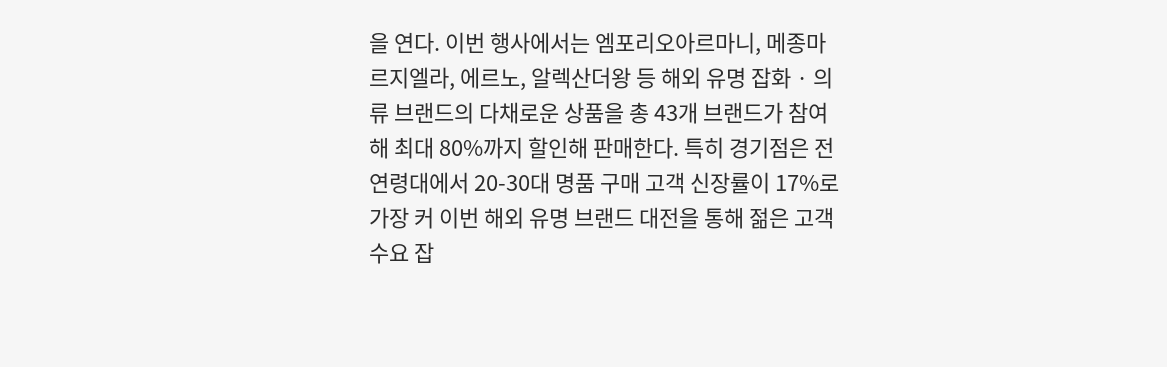을 연다. 이번 행사에서는 엠포리오아르마니, 메종마르지엘라, 에르노, 알렉산더왕 등 해외 유명 잡화 · 의류 브랜드의 다채로운 상품을 총 43개 브랜드가 참여해 최대 80%까지 할인해 판매한다. 특히 경기점은 전 연령대에서 20-30대 명품 구매 고객 신장률이 17%로 가장 커 이번 해외 유명 브랜드 대전을 통해 젊은 고객 수요 잡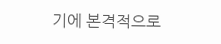기에 본격적으로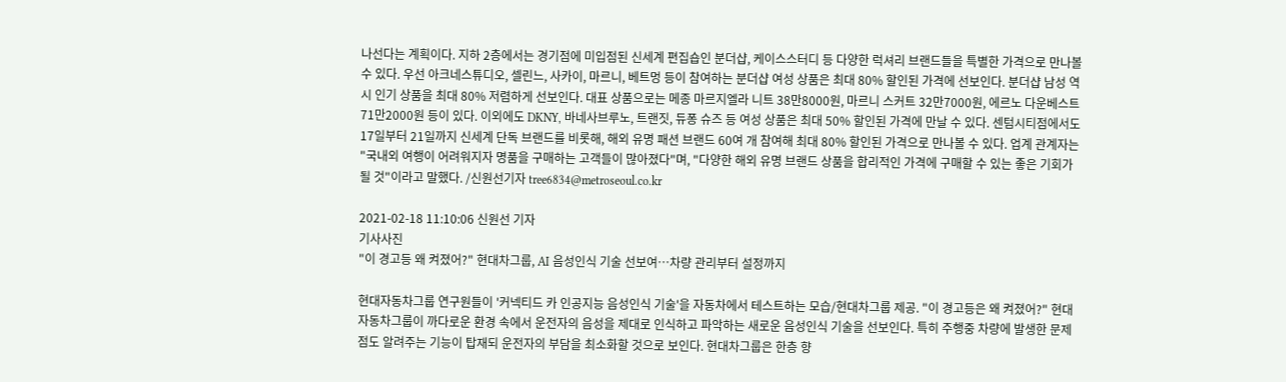나선다는 계획이다. 지하 2층에서는 경기점에 미입점된 신세계 편집숍인 분더샵, 케이스스터디 등 다양한 럭셔리 브랜드들을 특별한 가격으로 만나볼 수 있다. 우선 아크네스튜디오, 셀린느, 사카이, 마르니, 베트멍 등이 참여하는 분더샵 여성 상품은 최대 80% 할인된 가격에 선보인다. 분더샵 남성 역시 인기 상품을 최대 80% 저렴하게 선보인다. 대표 상품으로는 메종 마르지엘라 니트 38만8000원, 마르니 스커트 32만7000원, 에르노 다운베스트 71만2000원 등이 있다. 이외에도 DKNY, 바네사브루노, 트랜짓, 듀퐁 슈즈 등 여성 상품은 최대 50% 할인된 가격에 만날 수 있다. 센텀시티점에서도 17일부터 21일까지 신세계 단독 브랜드를 비롯해, 해외 유명 패션 브랜드 60여 개 참여해 최대 80% 할인된 가격으로 만나볼 수 있다. 업계 관계자는 "국내외 여행이 어려워지자 명품을 구매하는 고객들이 많아졌다"며, "다양한 해외 유명 브랜드 상품을 합리적인 가격에 구매할 수 있는 좋은 기회가 될 것"이라고 말했다. /신원선기자 tree6834@metroseoul.co.kr

2021-02-18 11:10:06 신원선 기자
기사사진
"이 경고등 왜 켜졌어?" 현대차그룹, AI 음성인식 기술 선보여…차량 관리부터 설정까지

현대자동차그룹 연구원들이 '커넥티드 카 인공지능 음성인식 기술'을 자동차에서 테스트하는 모습/현대차그룹 제공. "이 경고등은 왜 켜졌어?" 현대자동차그룹이 까다로운 환경 속에서 운전자의 음성을 제대로 인식하고 파악하는 새로운 음성인식 기술을 선보인다. 특히 주행중 차량에 발생한 문제점도 알려주는 기능이 탑재되 운전자의 부담을 최소화할 것으로 보인다. 현대차그룹은 한층 향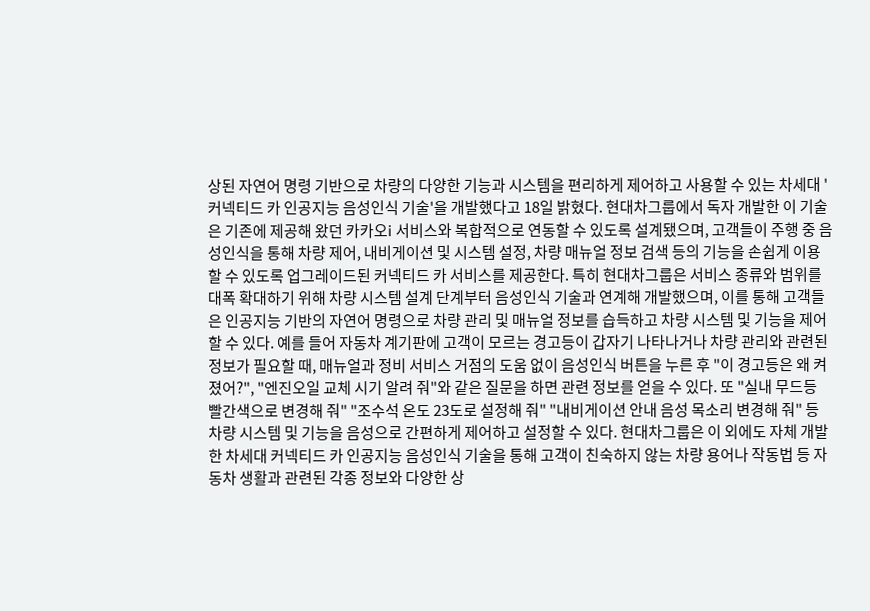상된 자연어 명령 기반으로 차량의 다양한 기능과 시스템을 편리하게 제어하고 사용할 수 있는 차세대 '커넥티드 카 인공지능 음성인식 기술'을 개발했다고 18일 밝혔다. 현대차그룹에서 독자 개발한 이 기술은 기존에 제공해 왔던 카카오i 서비스와 복합적으로 연동할 수 있도록 설계됐으며, 고객들이 주행 중 음성인식을 통해 차량 제어, 내비게이션 및 시스템 설정, 차량 매뉴얼 정보 검색 등의 기능을 손쉽게 이용할 수 있도록 업그레이드된 커넥티드 카 서비스를 제공한다. 특히 현대차그룹은 서비스 종류와 범위를 대폭 확대하기 위해 차량 시스템 설계 단계부터 음성인식 기술과 연계해 개발했으며, 이를 통해 고객들은 인공지능 기반의 자연어 명령으로 차량 관리 및 매뉴얼 정보를 습득하고 차량 시스템 및 기능을 제어할 수 있다. 예를 들어 자동차 계기판에 고객이 모르는 경고등이 갑자기 나타나거나 차량 관리와 관련된 정보가 필요할 때, 매뉴얼과 정비 서비스 거점의 도움 없이 음성인식 버튼을 누른 후 "이 경고등은 왜 켜졌어?", "엔진오일 교체 시기 알려 줘"와 같은 질문을 하면 관련 정보를 얻을 수 있다. 또 "실내 무드등 빨간색으로 변경해 줘" "조수석 온도 23도로 설정해 줘" "내비게이션 안내 음성 목소리 변경해 줘" 등 차량 시스템 및 기능을 음성으로 간편하게 제어하고 설정할 수 있다. 현대차그룹은 이 외에도 자체 개발한 차세대 커넥티드 카 인공지능 음성인식 기술을 통해 고객이 친숙하지 않는 차량 용어나 작동법 등 자동차 생활과 관련된 각종 정보와 다양한 상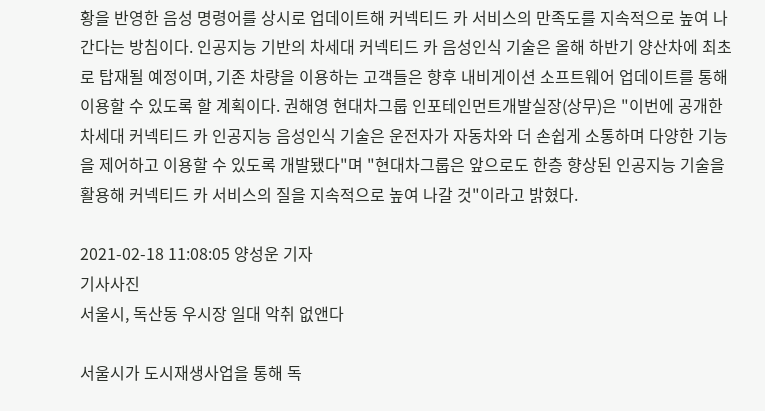황을 반영한 음성 명령어를 상시로 업데이트해 커넥티드 카 서비스의 만족도를 지속적으로 높여 나간다는 방침이다. 인공지능 기반의 차세대 커넥티드 카 음성인식 기술은 올해 하반기 양산차에 최초로 탑재될 예정이며, 기존 차량을 이용하는 고객들은 향후 내비게이션 소프트웨어 업데이트를 통해 이용할 수 있도록 할 계획이다. 권해영 현대차그룹 인포테인먼트개발실장(상무)은 "이번에 공개한 차세대 커넥티드 카 인공지능 음성인식 기술은 운전자가 자동차와 더 손쉽게 소통하며 다양한 기능을 제어하고 이용할 수 있도록 개발됐다"며 "현대차그룹은 앞으로도 한층 향상된 인공지능 기술을 활용해 커넥티드 카 서비스의 질을 지속적으로 높여 나갈 것"이라고 밝혔다.

2021-02-18 11:08:05 양성운 기자
기사사진
서울시, 독산동 우시장 일대 악취 없앤다

서울시가 도시재생사업을 통해 독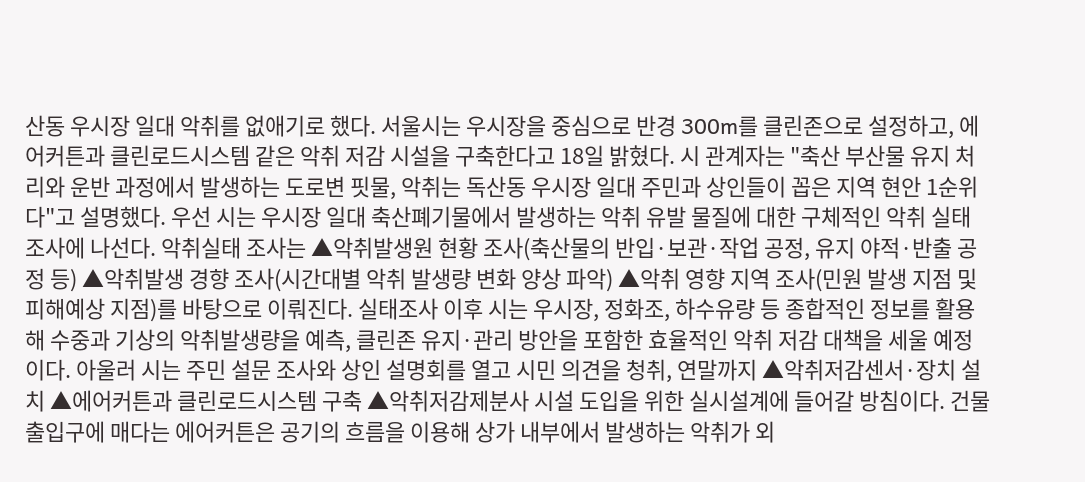산동 우시장 일대 악취를 없애기로 했다. 서울시는 우시장을 중심으로 반경 300m를 클린존으로 설정하고, 에어커튼과 클린로드시스템 같은 악취 저감 시설을 구축한다고 18일 밝혔다. 시 관계자는 "축산 부산물 유지 처리와 운반 과정에서 발생하는 도로변 핏물, 악취는 독산동 우시장 일대 주민과 상인들이 꼽은 지역 현안 1순위다"고 설명했다. 우선 시는 우시장 일대 축산폐기물에서 발생하는 악취 유발 물질에 대한 구체적인 악취 실태 조사에 나선다. 악취실태 조사는 ▲악취발생원 현황 조사(축산물의 반입·보관·작업 공정, 유지 야적·반출 공정 등) ▲악취발생 경향 조사(시간대별 악취 발생량 변화 양상 파악) ▲악취 영향 지역 조사(민원 발생 지점 및 피해예상 지점)를 바탕으로 이뤄진다. 실태조사 이후 시는 우시장, 정화조, 하수유량 등 종합적인 정보를 활용해 수중과 기상의 악취발생량을 예측, 클린존 유지·관리 방안을 포함한 효율적인 악취 저감 대책을 세울 예정이다. 아울러 시는 주민 설문 조사와 상인 설명회를 열고 시민 의견을 청취, 연말까지 ▲악취저감센서·장치 설치 ▲에어커튼과 클린로드시스템 구축 ▲악취저감제분사 시설 도입을 위한 실시설계에 들어갈 방침이다. 건물 출입구에 매다는 에어커튼은 공기의 흐름을 이용해 상가 내부에서 발생하는 악취가 외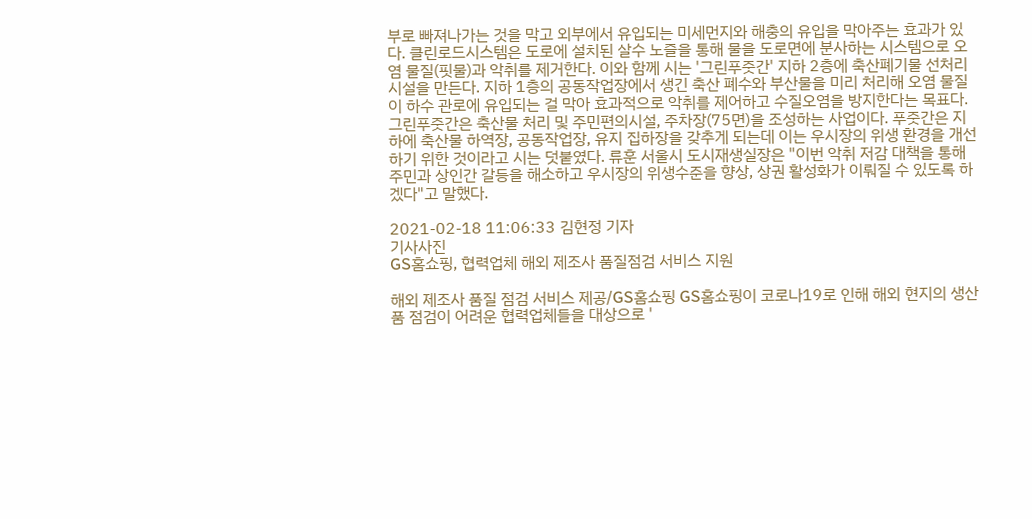부로 빠져나가는 것을 막고 외부에서 유입되는 미세먼지와 해충의 유입을 막아주는 효과가 있다. 클린로드시스템은 도로에 설치된 살수 노즐을 통해 물을 도로면에 분사하는 시스템으로 오염 물질(핏물)과 악취를 제거한다. 이와 함께 시는 '그린푸줏간' 지하 2층에 축산폐기물 선처리 시설을 만든다. 지하 1층의 공동작업장에서 생긴 축산 폐수와 부산물을 미리 처리해 오염 물질이 하수 관로에 유입되는 걸 막아 효과적으로 악취를 제어하고 수질오염을 방지한다는 목표다. 그린푸줏간은 축산물 처리 및 주민편의시설, 주차장(75면)을 조성하는 사업이다. 푸줏간은 지하에 축산물 하역장, 공동작업장, 유지 집하장을 갖추게 되는데 이는 우시장의 위생 환경을 개선하기 위한 것이라고 시는 덧붙였다. 류훈 서울시 도시재생실장은 "이번 악취 저감 대책을 통해 주민과 상인간 갈등을 해소하고 우시장의 위생수준을 향상, 상권 활성화가 이뤄질 수 있도록 하겠다"고 말했다.

2021-02-18 11:06:33 김현정 기자
기사사진
GS홈쇼핑, 협력업체 해외 제조사 품질점검 서비스 지원

해외 제조사 품질 점검 서비스 제공/GS홈쇼핑 GS홈쇼핑이 코로나19로 인해 해외 현지의 생산품 점검이 어려운 협력업체들을 대상으로 '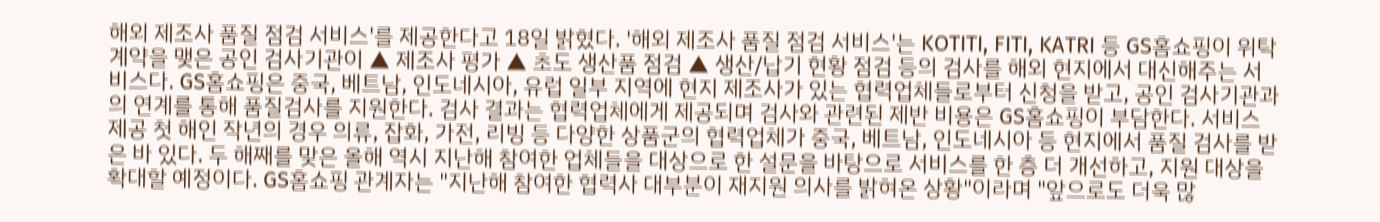해외 제조사 품질 점검 서비스'를 제공한다고 18일 밝혔다. '해외 제조사 품질 점검 서비스'는 KOTITI, FITI, KATRI 등 GS홈쇼핑이 위탁 계약을 맺은 공인 검사기관이 ▲ 제조사 평가 ▲ 초도 생산품 점검 ▲ 생산/납기 현황 점검 등의 검사를 해외 현지에서 대신해주는 서비스다. GS홈쇼핑은 중국, 베트남, 인도네시아, 유럽 일부 지역에 현지 제조사가 있는 협력업체들로부터 신청을 받고, 공인 검사기관과의 연계를 통해 품질검사를 지원한다. 검사 결과는 협력업체에게 제공되며 검사와 관련된 제반 비용은 GS홈쇼핑이 부담한다. 서비스 제공 첫 해인 작년의 경우 의류, 잡화, 가전, 리빙 등 다양한 상품군의 협력업체가 중국, 베트남, 인도네시아 등 현지에서 품질 검사를 받은 바 있다. 두 해째를 맞은 올해 역시 지난해 참여한 업체들을 대상으로 한 설문을 바탕으로 서비스를 한 층 더 개선하고, 지원 대상을 확대할 예정이다. GS홈쇼핑 관계자는 "지난해 참여한 협력사 대부분이 재지원 의사를 밝혀온 상황"이라며 "앞으로도 더욱 많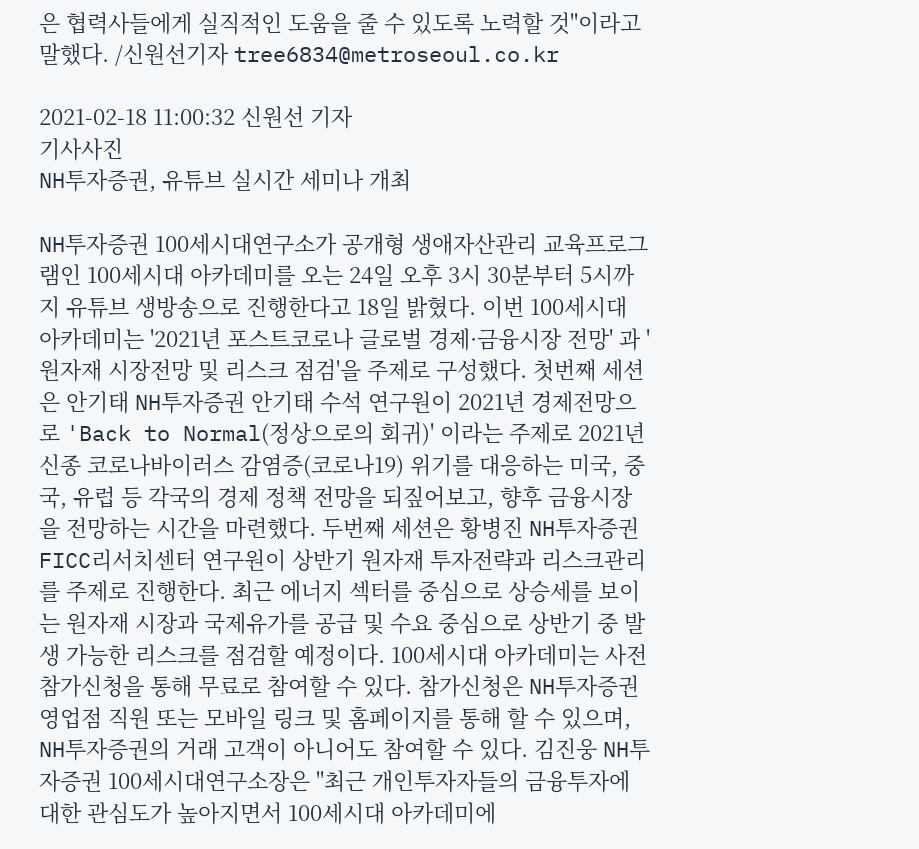은 협력사들에게 실직적인 도움을 줄 수 있도록 노력할 것"이라고 말했다. /신원선기자 tree6834@metroseoul.co.kr

2021-02-18 11:00:32 신원선 기자
기사사진
NH투자증권, 유튜브 실시간 세미나 개최

NH투자증권 100세시대연구소가 공개형 생애자산관리 교육프로그램인 100세시대 아카데미를 오는 24일 오후 3시 30분부터 5시까지 유튜브 생방송으로 진행한다고 18일 밝혔다. 이번 100세시대 아카데미는 '2021년 포스트코로나 글로벌 경제·금융시장 전망' 과 '원자재 시장전망 및 리스크 점검'을 주제로 구성했다. 첫번째 세션은 안기태 NH투자증권 안기태 수석 연구원이 2021년 경제전망으로 'Back to Normal(정상으로의 회귀)' 이라는 주제로 2021년 신종 코로나바이러스 감염증(코로나19) 위기를 대응하는 미국, 중국, 유럽 등 각국의 경제 정책 전망을 되짚어보고, 향후 금융시장을 전망하는 시간을 마련했다. 두번째 세션은 황병진 NH투자증권 FICC리서치센터 연구원이 상반기 원자재 투자전략과 리스크관리를 주제로 진행한다. 최근 에너지 섹터를 중심으로 상승세를 보이는 원자재 시장과 국제유가를 공급 및 수요 중심으로 상반기 중 발생 가능한 리스크를 점검할 예정이다. 100세시대 아카데미는 사전 참가신청을 통해 무료로 참여할 수 있다. 참가신청은 NH투자증권 영업점 직원 또는 모바일 링크 및 홈페이지를 통해 할 수 있으며, NH투자증권의 거래 고객이 아니어도 참여할 수 있다. 김진웅 NH투자증권 100세시대연구소장은 "최근 개인투자자들의 금융투자에 대한 관심도가 높아지면서 100세시대 아카데미에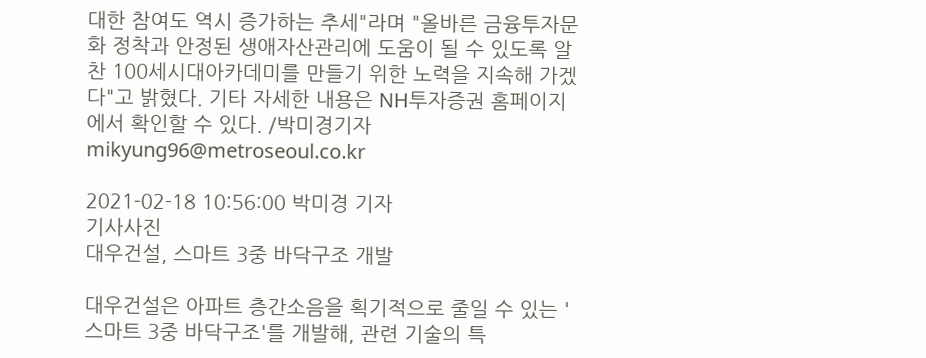대한 참여도 역시 증가하는 추세"라며 "올바른 금융투자문화 정착과 안정된 생애자산관리에 도움이 될 수 있도록 알찬 100세시대아카데미를 만들기 위한 노력을 지속해 가겠다"고 밝혔다. 기타 자세한 내용은 NH투자증권 홈페이지에서 확인할 수 있다. /박미경기자 mikyung96@metroseoul.co.kr

2021-02-18 10:56:00 박미경 기자
기사사진
대우건설, 스마트 3중 바닥구조 개발

대우건설은 아파트 층간소음을 획기적으로 줄일 수 있는 '스마트 3중 바닥구조'를 개발해, 관련 기술의 특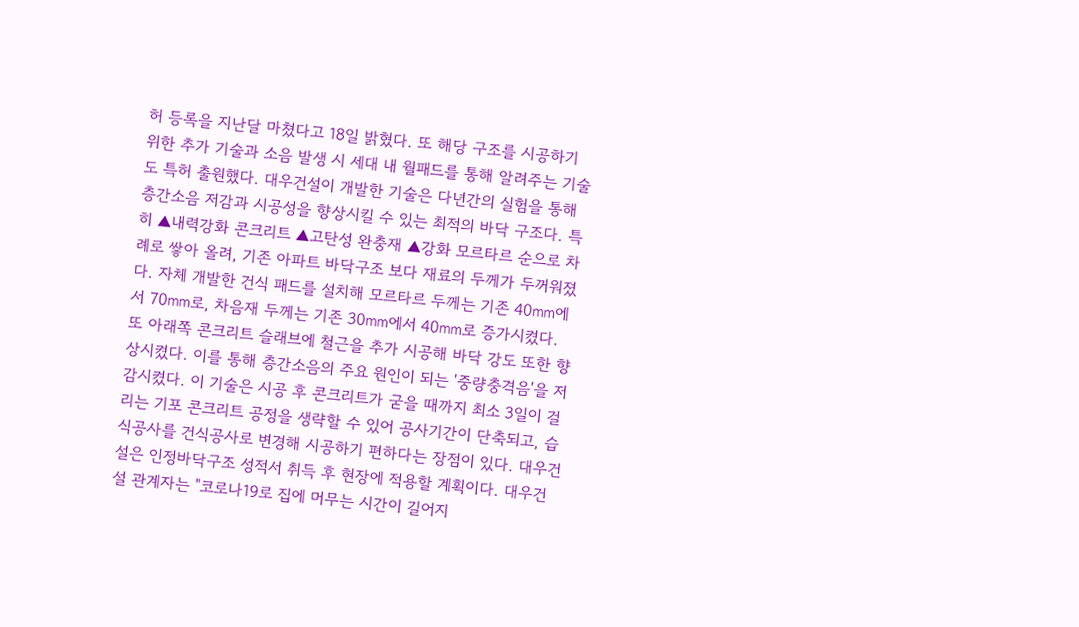허 등록을 지난달 마쳤다고 18일 밝혔다. 또 해당 구조를 시공하기 위한 추가 기술과 소음 발생 시 세대 내 월패드를 통해 알려주는 기술도 특허 출원했다. 대우건설이 개발한 기술은 다년간의 실험을 통해 층간소음 저감과 시공성을 향상시킬 수 있는 최적의 바닥 구조다. 특히 ▲내력강화 콘크리트 ▲고탄성 완충재 ▲강화 모르타르 순으로 차례로 쌓아 올려, 기존 아파트 바닥구조 보다 재료의 두께가 두꺼워졌다. 자체 개발한 건식 패드를 설치해 모르타르 두께는 기존 40㎜에서 70㎜로, 차음재 두께는 기존 30㎜에서 40㎜로 증가시켰다. 또 아래쪽 콘크리트 슬래브에 철근을 추가 시공해 바닥 강도 또한 향상시켰다. 이를 통해 층간소음의 주요 원인이 되는 '중량충격음'을 저감시켰다. 이 기술은 시공 후 콘크리트가 굳을 때까지 최소 3일이 걸리는 기포 콘크리트 공정을 생략할 수 있어 공사기간이 단축되고, 습식공사를 건식공사로 변경해 시공하기 편하다는 장점이 있다. 대우건설은 인정바닥구조 성적서 취득 후 현장에 적용할 계획이다. 대우건설 관계자는 "코로나19로 집에 머무는 시간이 길어지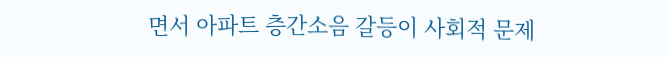면서 아파트 층간소음 갈등이 사회적 문제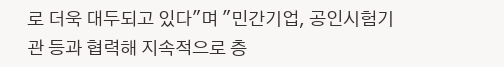로 더욱 대두되고 있다"며 "민간기업, 공인시험기관 등과 협력해 지속적으로 층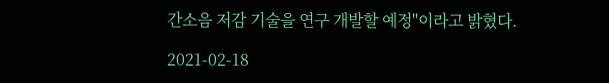간소음 저감 기술을 연구 개발할 예정"이라고 밝혔다.

2021-02-18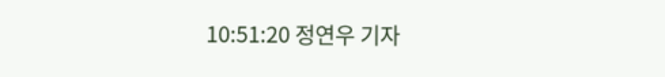10:51:20 정연우 기자